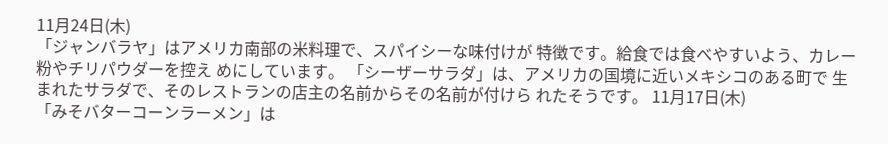11月24日(木)
「ジャンバラヤ」はアメリカ南部の米料理で、スパイシーな味付けが 特徴です。給食では食べやすいよう、カレー粉やチリパウダーを控え めにしています。 「シーザーサラダ」は、アメリカの国境に近いメキシコのある町で 生まれたサラダで、そのレストランの店主の名前からその名前が付けら れたそうです。 11月17日(木)
「みそバターコーンラーメン」は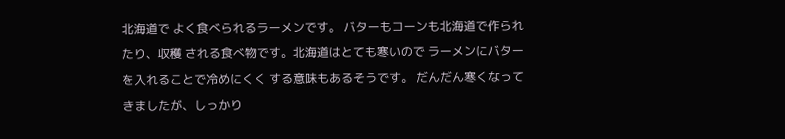北海道で よく食べられるラーメンです。 バターもコーンも北海道で作られたり、収穫 される食べ物です。北海道はとても寒いので ラーメンにバターを入れることで冷めにくく する意味もあるそうです。 だんだん寒くなってきましたが、しっかり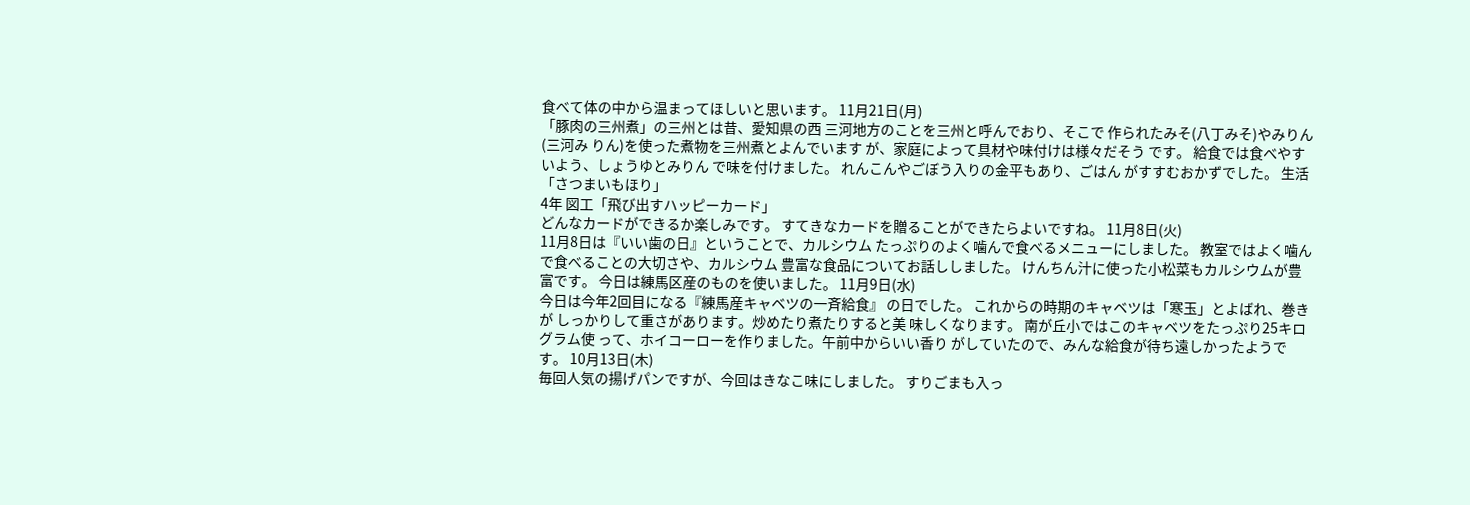食べて体の中から温まってほしいと思います。 11月21日(月)
「豚肉の三州煮」の三州とは昔、愛知県の西 三河地方のことを三州と呼んでおり、そこで 作られたみそ(八丁みそ)やみりん(三河み りん)を使った煮物を三州煮とよんでいます が、家庭によって具材や味付けは様々だそう です。 給食では食べやすいよう、しょうゆとみりん で味を付けました。 れんこんやごぼう入りの金平もあり、ごはん がすすむおかずでした。 生活「さつまいもほり」
4年 図工「飛び出すハッピーカード」
どんなカードができるか楽しみです。 すてきなカードを贈ることができたらよいですね。 11月8日(火)
11月8日は『いい歯の日』ということで、カルシウム たっぷりのよく噛んで食べるメニューにしました。 教室ではよく噛んで食べることの大切さや、カルシウム 豊富な食品についてお話ししました。 けんちん汁に使った小松菜もカルシウムが豊富です。 今日は練馬区産のものを使いました。 11月9日(水)
今日は今年2回目になる『練馬産キャベツの一斉給食』 の日でした。 これからの時期のキャベツは「寒玉」とよばれ、巻きが しっかりして重さがあります。炒めたり煮たりすると美 味しくなります。 南が丘小ではこのキャベツをたっぷり25キログラム使 って、ホイコーローを作りました。午前中からいい香り がしていたので、みんな給食が待ち遠しかったようです。 10月13日(木)
毎回人気の揚げパンですが、今回はきなこ味にしました。 すりごまも入っ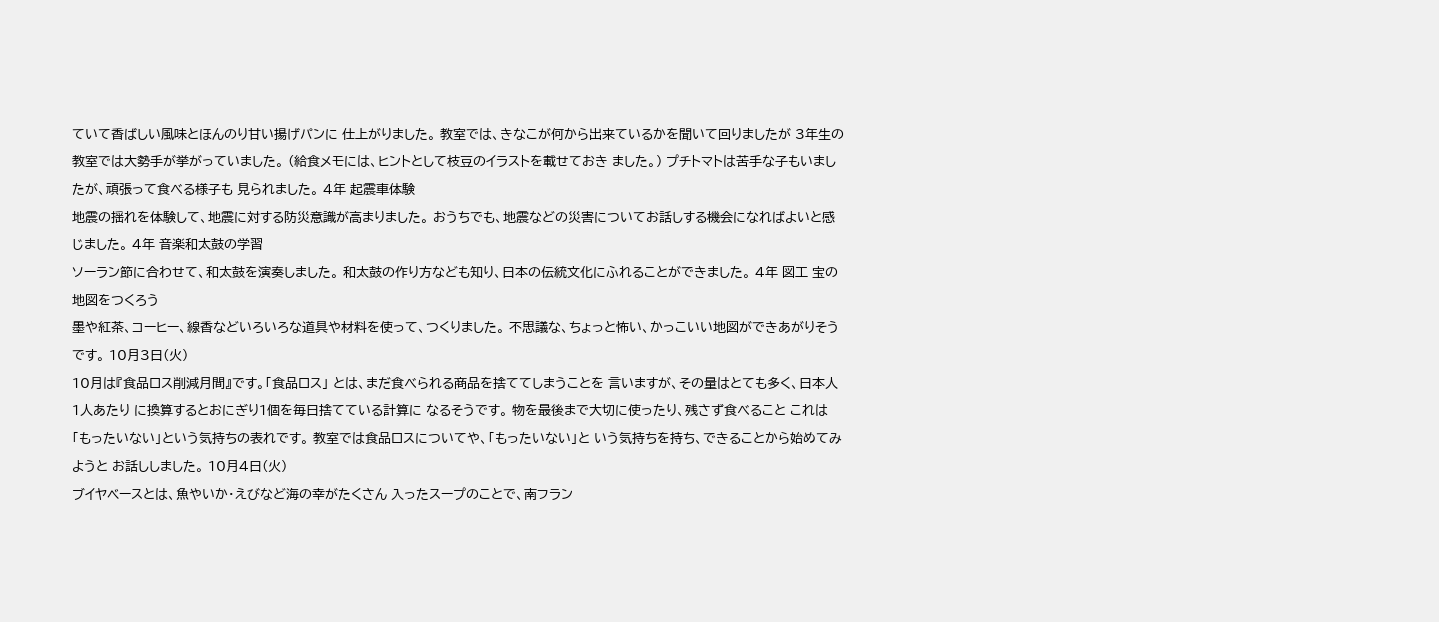ていて香ばしい風味とほんのり甘い揚げパンに 仕上がりました。 教室では、きなこが何から出来ているかを聞いて回りましたが 3年生の教室では大勢手が挙がっていました。 (給食メモには、ヒントとして枝豆のイラストを載せておき ました。) プチトマトは苦手な子もいましたが、頑張って食べる様子も 見られました。 4年 起震車体験
地震の揺れを体験して、地震に対する防災意識が高まりました。 おうちでも、地震などの災害についてお話しする機会になればよいと感じました。 4年 音楽和太鼓の学習
ソーラン節に合わせて、和太鼓を演奏しました。 和太鼓の作り方なども知り、日本の伝統文化にふれることができました。 4年 図工 宝の地図をつくろう
墨や紅茶、コーヒー、線香などいろいろな道具や材料を使って、つくりました。 不思議な、ちょっと怖い、かっこいい地図ができあがりそうです。 10月3日(火)
10月は『食品ロス削減月間』です。「食品ロス」 とは、まだ食べられる商品を捨ててしまうことを 言いますが、その量はとても多く、日本人1人あたり に換算するとおにぎり1個を毎日捨てている計算に なるそうです。 物を最後まで大切に使ったり、残さず食べること これは「もったいない」という気持ちの表れです。 教室では食品ロスについてや、「もったいない」と いう気持ちを持ち、できることから始めてみようと お話ししました。 10月4日(火)
ブイヤベースとは、魚やいか・えびなど海の幸がたくさん 入ったスープのことで、南フラン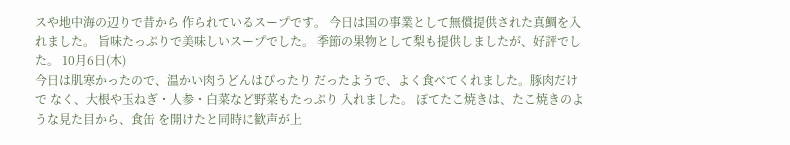スや地中海の辺りで昔から 作られているスープです。 今日は国の事業として無償提供された真鯛を入れました。 旨味たっぷりで美味しいスープでした。 季節の果物として梨も提供しましたが、好評でした。 10月6日(木)
今日は肌寒かったので、温かい肉うどんはぴったり だったようで、よく食べてくれました。豚肉だけで なく、大根や玉ねぎ・人参・白菜など野菜もたっぷり 入れました。 ぽてたこ焼きは、たこ焼きのような見た目から、食缶 を開けたと同時に歓声が上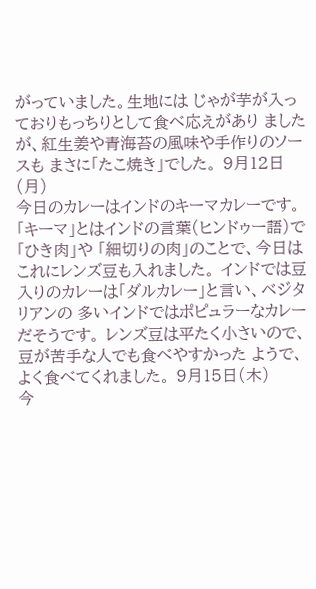がっていました。生地には じゃが芋が入っておりもっちりとして食べ応えがあり ましたが、紅生姜や青海苔の風味や手作りのソースも まさに「たこ焼き」でした。 9月12日(月)
今日のカレーはインドのキーマカレーです。 「キーマ」とはインドの言葉(ヒンドゥー語)で「ひき肉」や 「細切りの肉」のことで、今日はこれにレンズ豆も入れました。 インドでは豆入りのカレーは「ダルカレー」と言い、ベジタリアンの 多いインドではポピュラーなカレーだそうです。 レンズ豆は平たく小さいので、豆が苦手な人でも食べやすかった ようで、よく食べてくれました。 9月15日(木)
今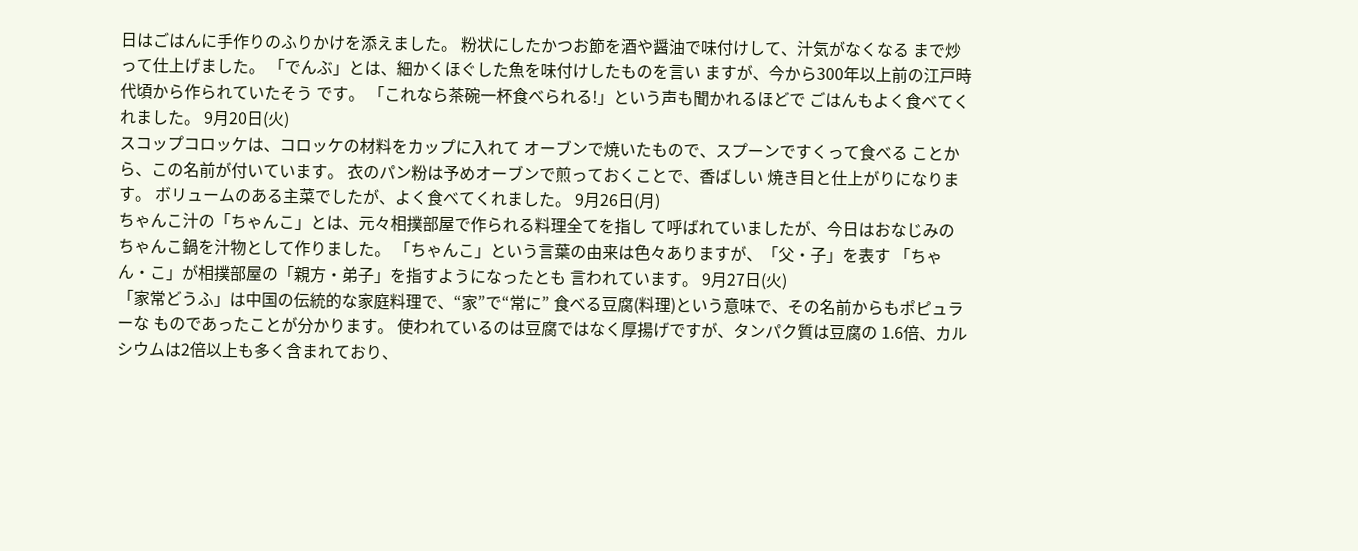日はごはんに手作りのふりかけを添えました。 粉状にしたかつお節を酒や醤油で味付けして、汁気がなくなる まで炒って仕上げました。 「でんぶ」とは、細かくほぐした魚を味付けしたものを言い ますが、今から300年以上前の江戸時代頃から作られていたそう です。 「これなら茶碗一杯食べられる!」という声も聞かれるほどで ごはんもよく食べてくれました。 9月20日(火)
スコップコロッケは、コロッケの材料をカップに入れて オーブンで焼いたもので、スプーンですくって食べる ことから、この名前が付いています。 衣のパン粉は予めオーブンで煎っておくことで、香ばしい 焼き目と仕上がりになります。 ボリュームのある主菜でしたが、よく食べてくれました。 9月26日(月)
ちゃんこ汁の「ちゃんこ」とは、元々相撲部屋で作られる料理全てを指し て呼ばれていましたが、今日はおなじみのちゃんこ鍋を汁物として作りました。 「ちゃんこ」という言葉の由来は色々ありますが、「父・子」を表す 「ちゃん・こ」が相撲部屋の「親方・弟子」を指すようになったとも 言われています。 9月27日(火)
「家常どうふ」は中国の伝統的な家庭料理で、“家”で“常に” 食べる豆腐(料理)という意味で、その名前からもポピュラーな ものであったことが分かります。 使われているのは豆腐ではなく厚揚げですが、タンパク質は豆腐の 1.6倍、カルシウムは2倍以上も多く含まれており、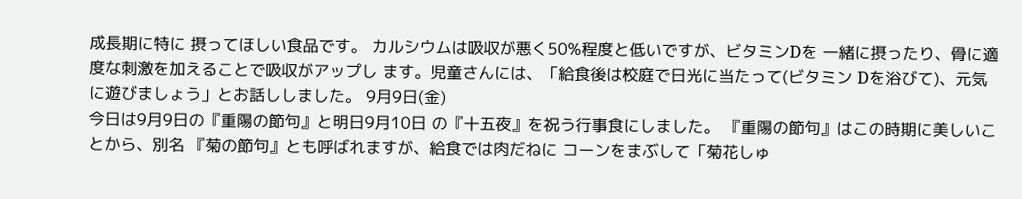成長期に特に 摂ってほしい食品です。 カルシウムは吸収が悪く50%程度と低いですが、ビタミンDを 一緒に摂ったり、骨に適度な刺激を加えることで吸収がアップし ます。児童さんには、「給食後は校庭で日光に当たって(ビタミン Dを浴びて)、元気に遊びましょう」とお話ししました。 9月9日(金)
今日は9月9日の『重陽の節句』と明日9月10日 の『十五夜』を祝う行事食にしました。 『重陽の節句』はこの時期に美しいことから、別名 『菊の節句』とも呼ばれますが、給食では肉だねに コーンをまぶして「菊花しゅ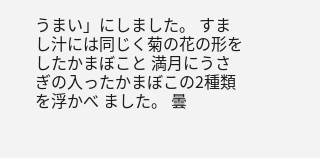うまい」にしました。 すまし汁には同じく菊の花の形をしたかまぼこと 満月にうさぎの入ったかまぼこの2種類を浮かべ ました。 曇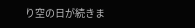り空の日が続きま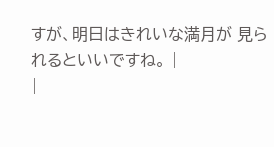すが、明日はきれいな満月が 見られるといいですね。 |
|